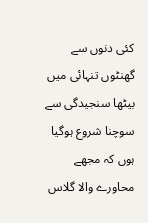کئی دنوں سے گھنٹوں تنہائی میں بیٹھا سنجیدگی سے سوچنا شروع ہوگیا ہوں کہ مجھے محاورے والا گلاس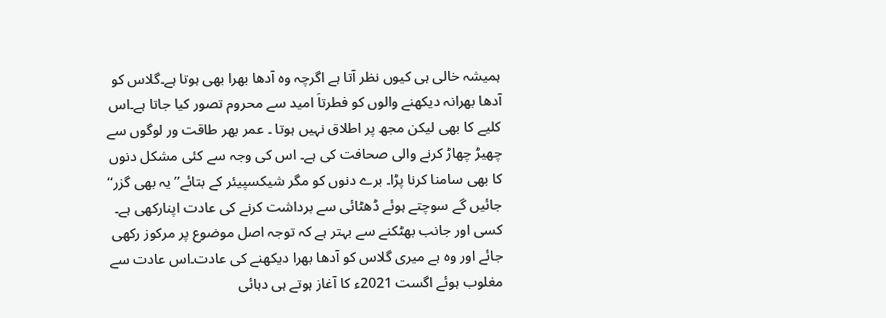ہمیشہ خالی ہی کیوں نظر آتا ہے اگرچہ وہ آدھا بھرا بھی ہوتا ہے۔گلاس کو آدھا بھرانہ دیکھنے والوں کو فطرتاَ امید سے محروم تصور کیا جاتا ہے۔اس کلیے کا بھی لیکن مجھ پر اطلاق نہیں ہوتا ۔ عمر بھر طاقت ور لوگوں سے چھیڑ چھاڑ کرنے والی صحافت کی ہے۔ اس کی وجہ سے کئی مشکل دنوں کا بھی سامنا کرنا پڑا۔ برے دنوں کو مگر شیکسپیئر کے بتائے’’یہ بھی گزر‘‘ جائیں گے سوچتے ہوئے ڈھٹائی سے برداشت کرنے کی عادت اپنارکھی ہے۔
کسی اور جانب بھٹکنے سے بہتر ہے کہ توجہ اصل موضوع پر مرکوز رکھی جائے اور وہ ہے میری گلاس کو آدھا بھرا دیکھنے کی عادت۔اس عادت سے مغلوب ہوئے اگست 2021ء کا آغاز ہوتے ہی دہائی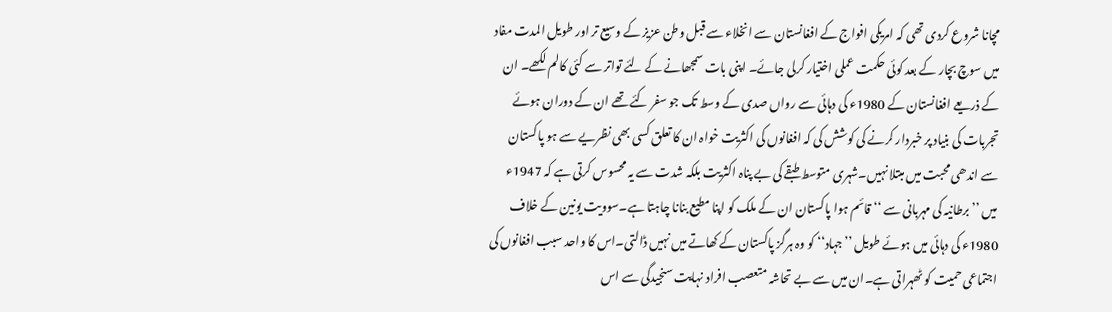مچانا شروع کردی تھی کہ امریکی افواج کے افغانستان سے انخلاء سے قبل وطن عزیز کے وسیع تر اور طویل المدت مفاد میں سوچ بچار کے بعد کوئی حکمت عملی اختیار کرلی جائے۔ اپنی بات سمجھانے کے لئے تواتر سے کئی کالم لکھے۔ ان کے ذریعے افغانستان کے 1980ء کی دہائی سے رواں صدی کے وسط تک جو سفر کئے تھے ان کے دوران ہوئے تجربات کی بنیاد پر خبردار کرنے کی کوشش کی کہ افغانوں کی اکثریت خواہ ان کا تعلق کسی بھی نظریے سے ہو پاکستان سے اندھی محبت میں مبتلا نہیں۔شہری متوسط طبقے کی بے پناہ اکثریت بلکہ شدت سے یہ محسوس کرتی ہے کہ 1947ء میں ’’برطانیہ کی مہربانی سے ‘‘ قائم ہوا پاکستان ان کے ملک کو اپنا مطیع بنانا چاہتا ہے۔سوویت یونین کے خلاف 1980ء کی دہائی میں ہوئے طویل ’’جہاد‘‘ کو وہ ہرگز پاکستان کے کھاتے میں نہیں ڈالتی۔اس کا واحد سبب افغانوں کی اجتماعی حمیت کو ٹھہراتی ہے۔ان میں سے بے تحاشہ متعصب افراد نہایت سنجیدگی سے اس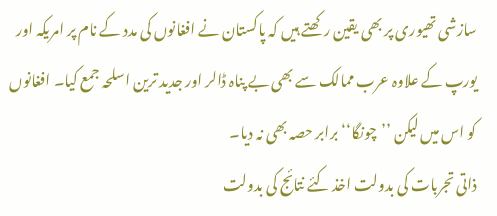سازشی تھیوری پر بھی یقین رکھتے ہیں کہ پاکستان نے افغانوں کی مدد کے نام پر امریکہ اور یورپ کے علاوہ عرب ممالک سے بھی بے پناہ ڈالر اور جدید ترین اسلحہ جمع کیا۔ افغانوں کو اس میں لیکن ’’چونگا‘‘ برابر حصہ بھی نہ دیا۔
ذاتی تجربات کی بدولت اخذ کئے نتائج کی بدولت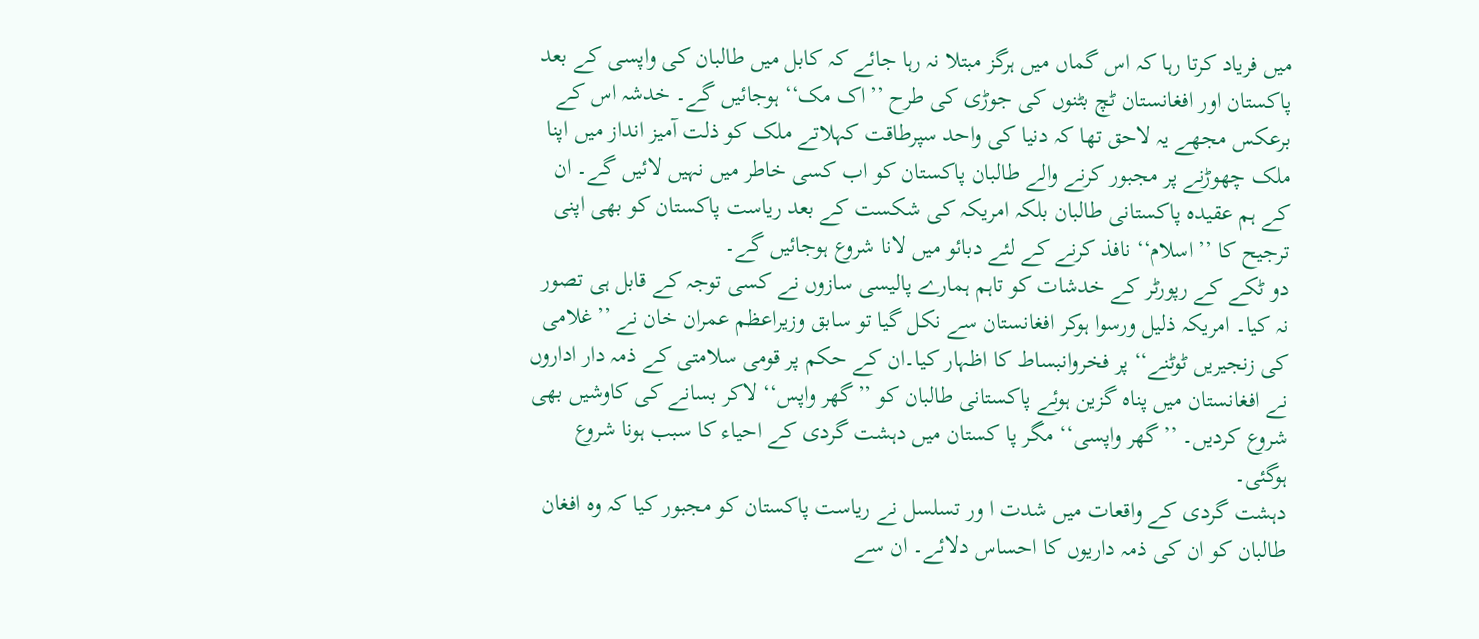میں فریاد کرتا رہا کہ اس گماں میں ہرگز مبتلا نہ رہا جائے کہ کابل میں طالبان کی واپسی کے بعد پاکستان اور افغانستان ٹچ بٹنوں کی جوڑی کی طرح ’’اک مک‘‘ ہوجائیں گے۔ خدشہ اس کے برعکس مجھے یہ لاحق تھا کہ دنیا کی واحد سپرطاقت کہلاتے ملک کو ذلت آمیز انداز میں اپنا ملک چھوڑنے پر مجبور کرنے والے طالبان پاکستان کو اب کسی خاطر میں نہیں لائیں گے۔ ان کے ہم عقیدہ پاکستانی طالبان بلکہ امریکہ کی شکست کے بعد ریاست پاکستان کو بھی اپنی ترجیح کا ’’اسلام‘‘ نافذ کرنے کے لئے دبائو میں لانا شروع ہوجائیں گے۔
دو ٹکے کے رپورٹر کے خدشات کو تاہم ہمارے پالیسی سازوں نے کسی توجہ کے قابل ہی تصور نہ کیا۔ امریکہ ذلیل ورسوا ہوکر افغانستان سے نکل گیا تو سابق وزیراعظم عمران خان نے ’’غلامی کی زنجیریں ٹوٹنے‘‘ پر فخروانبساط کا اظہار کیا۔ان کے حکم پر قومی سلامتی کے ذمہ دار اداروں نے افغانستان میں پناہ گزین ہوئے پاکستانی طالبان کو ’’گھر واپس‘‘ لاکر بسانے کی کاوشیں بھی شروع کردیں۔ ’’گھر واپسی‘‘ مگر پا کستان میں دہشت گردی کے احیاء کا سبب ہونا شروع ہوگئی۔
دہشت گردی کے واقعات میں شدت ا ور تسلسل نے ریاست پاکستان کو مجبور کیا کہ وہ افغان طالبان کو ان کی ذمہ داریوں کا احساس دلائے۔ ان سے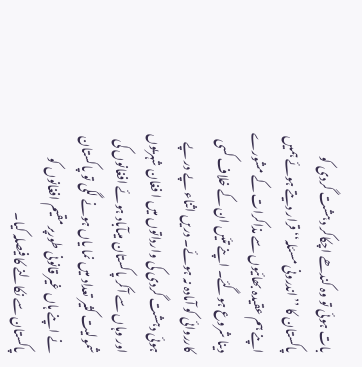بات ہوئی تو وہ کندھے اچکاکر دہشت گردی کو پاکستان کا ’’اندرونی مسئلہ‘‘ قرار دیتے ہوئے ہمیں اپنے ہم عقیدہ بھائیوں سے مذاکرات کے مشورے دینا شروع ہوگئے۔ اپنے تئیں ان کے خلاف کسی کارروائی کو آمادہ نہ ہوئے۔ دریں اثناء پے در پے ہوئی دہشت گردی کی وارداتوں میں ا فغان شہریوں اور وہاں سے آکر پاکستان میںآباد ہوئے افغانوں کی شمولیت کثیر تعداد میں نما یاں ہونے لگی تو پاکستان نے اپنے ہاں غیر قانونی طورپر مقیم افغانوں کو پاکستان سے نکالنے کا فیصلہ کیا۔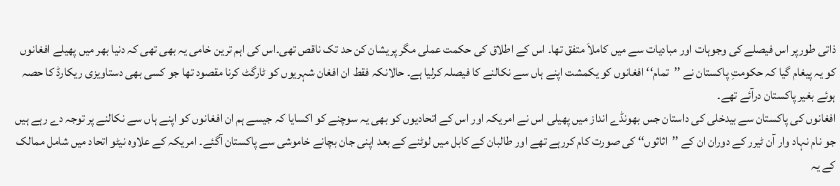ذاتی طورپر اس فیصلے کی وجوہات اور مبادیات سے میں کاملاَ متفق تھا۔ اس کے اطلاق کی حکمت عملی مگر پریشان کن حد تک ناقص تھی۔اس کی اہم ترین خامی یہ بھی تھی کہ دنیا بھر میں پھیلے افغانوں کو یہ پیغام گیا کہ حکومتِ پاکستان نے ’’تمام‘‘ افغانوں کو یکمشت اپنے ہاں سے نکالنے کا فیصلہ کرلیا ہے۔ حالانکہ فقط ان افغان شہریوں کو ٹارگٹ کرنا مقصود تھا جو کسی بھی دستاویزی ریکارڈ کا حصہ ہوئے بغیر پاکستان درآئے تھے۔
افغانوں کی پاکستان سے بیدخلی کی داستان جس بھونڈے انداز میں پھیلی اس نے امریکہ اور اس کے اتحادیوں کو بھی یہ سوچنے کو اکسایا کہ جیسے ہم ان افغانوں کو اپنے ہاں سے نکالنے پر توجہ دے رہے ہیں جو نام نہاد وار آن ٹیرر کے دوران ان کے ’’اثاثوں‘‘ کی صورت کام کررہے تھے اور طالبان کے کابل میں لوٹنے کے بعد اپنی جان بچانے خاموشی سے پاکستان آگئے۔ امریکہ کے علاوہ نیٹو اتحاد میں شامل ممالک کے یہ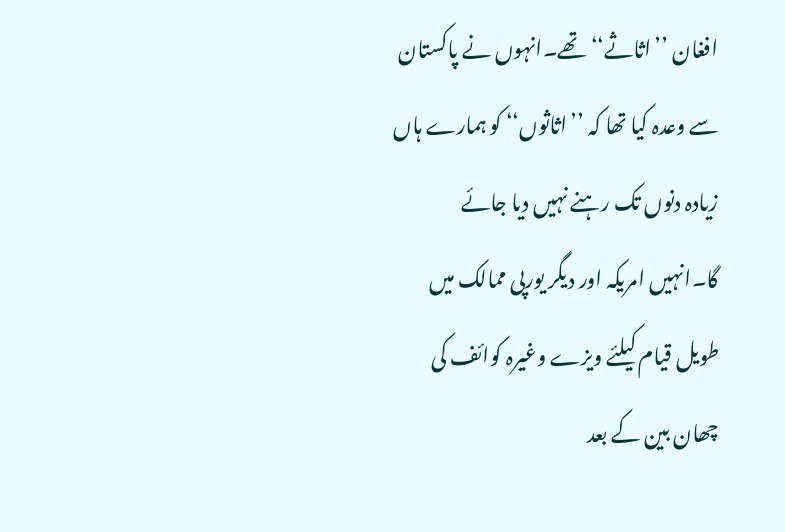افغان ’’اثاثے‘‘ تھے۔انہوں نے پاکستان سے وعدہ کیا تھا کہ ’’اثاثوں‘‘ کو ہمارے ہاں زیادہ دنوں تک رہنے نہیں دیا جائے گا۔انہیں امریکہ اور دیگر یورپی ممالک میں طویل قیام کیلئے ویزے وغیرہ کوائف کی چھان بین کے بعد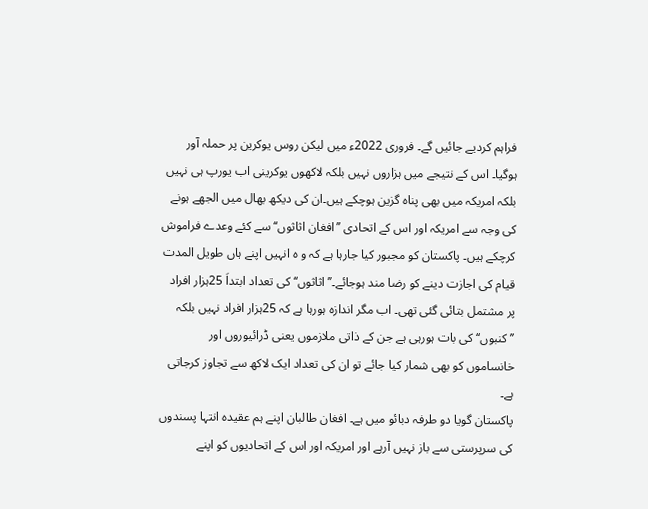فراہم کردیے جائیں گے۔ فروری 2022ء میں لیکن روس یوکرین پر حملہ آور ہوگیا۔ اس کے نتیجے میں ہزاروں نہیں بلکہ لاکھوں یوکرینی اب یورپ ہی نہیں بلکہ امریکہ میں بھی پناہ گزین ہوچکے ہیں۔ان کی دیکھ بھال میں الجھے ہونے کی وجہ سے امریکہ اور اس کے اتحادی ’’افغان اثاثوں‘‘ سے کئے وعدے فراموش کرچکے ہیں۔ پاکستان کو مجبور کیا جارہا ہے کہ و ہ انہیں اپنے ہاں طویل المدت قیام کی اجازت دینے کو رضا مند ہوجائے۔’’اثاثوں‘‘ کی تعداد ابتداَ 25ہزار افراد پر مشتمل بتائی گئی تھی۔ اب مگر اندازہ ہورہا ہے کہ 25ہزار افراد نہیں بلکہ ’’کنبوں‘‘ کی بات ہورہی ہے جن کے ذاتی ملازموں یعنی ڈرائیوروں اور خانساموں کو بھی شمار کیا جائے تو ان کی تعداد ایک لاکھ سے تجاوز کرجاتی ہے۔
پاکستان گویا دو طرفہ دبائو میں ہے۔ افغان طالبان اپنے ہم عقیدہ انتہا پسندوں کی سرپرستی سے باز نہیں آرہے اور امریکہ اور اس کے اتحادیوں کو اپنے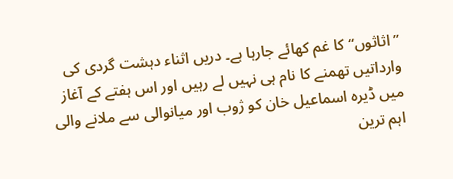’’اثاثوں‘‘ کا غم کھائے جارہا ہے۔ دریں اثناء دہشت گردی کی وارداتیں تھمنے کا نام ہی نہیں لے رہیں اور اس ہفتے کے آغاز میں ڈیرہ اسماعیل خان کو ژوب اور میانوالی سے ملانے والی اہم ترین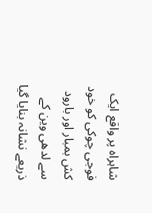شاہراہ پر واقع ایک فوجی چوکی کو خود کش بمبار اور بارود سے لدھی وین کے ذریعے نشانہ بنایا گیا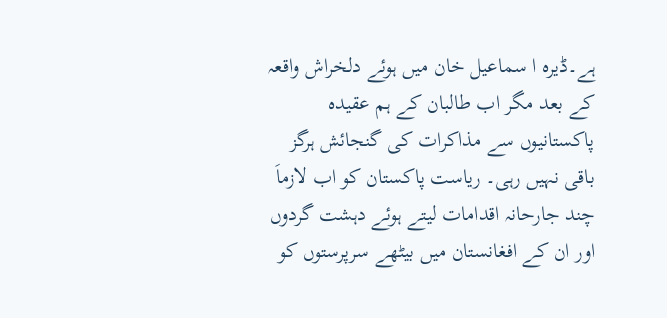ہے۔ڈیرہ ا سماعیل خان میں ہوئے دلخراش واقعہ کے بعد مگر اب طالبان کے ہم عقیدہ پاکستانیوں سے مذاکرات کی گنجائش ہرگز باقی نہیں رہی۔ ریاست پاکستان کو اب لازماَ چند جارحانہ اقدامات لیتے ہوئے دہشت گردوں اور ان کے افغانستان میں بیٹھے سرپرستوں کو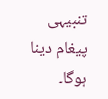تنبیہی پیغام دینا ہوگا۔